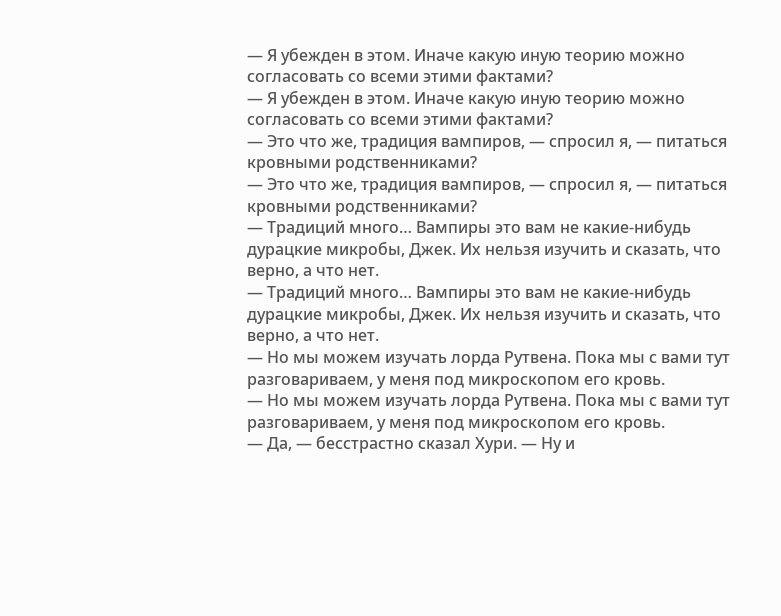— Я убежден в этом. Иначе какую иную теорию можно согласовать со всеми этими фактами?
— Я убежден в этом. Иначе какую иную теорию можно согласовать со всеми этими фактами?
— Это что же, традиция вампиров, — спросил я, — питаться кровными родственниками?
— Это что же, традиция вампиров, — спросил я, — питаться кровными родственниками?
— Традиций много… Вампиры это вам не какие-нибудь дурацкие микробы, Джек. Их нельзя изучить и сказать, что верно, а что нет.
— Традиций много… Вампиры это вам не какие-нибудь дурацкие микробы, Джек. Их нельзя изучить и сказать, что верно, а что нет.
— Но мы можем изучать лорда Рутвена. Пока мы с вами тут разговариваем, у меня под микроскопом его кровь.
— Но мы можем изучать лорда Рутвена. Пока мы с вами тут разговариваем, у меня под микроскопом его кровь.
— Да, — бесстрастно сказал Хури. — Ну и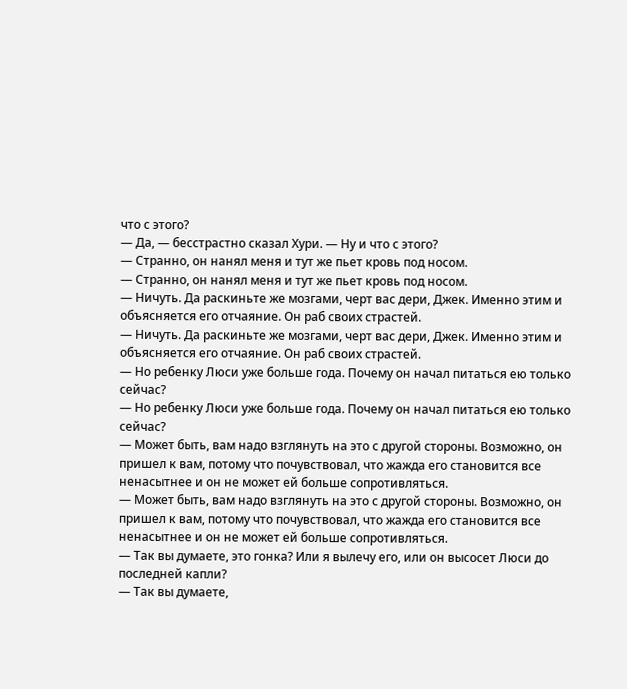что с этого?
— Да, — бесстрастно сказал Хури. — Ну и что с этого?
— Странно, он нанял меня и тут же пьет кровь под носом.
— Странно, он нанял меня и тут же пьет кровь под носом.
— Ничуть. Да раскиньте же мозгами, черт вас дери, Джек. Именно этим и объясняется его отчаяние. Он раб своих страстей.
— Ничуть. Да раскиньте же мозгами, черт вас дери, Джек. Именно этим и объясняется его отчаяние. Он раб своих страстей.
— Но ребенку Люси уже больше года. Почему он начал питаться ею только сейчас?
— Но ребенку Люси уже больше года. Почему он начал питаться ею только сейчас?
— Может быть, вам надо взглянуть на это с другой стороны. Возможно, он пришел к вам, потому что почувствовал, что жажда его становится все ненасытнее и он не может ей больше сопротивляться.
— Может быть, вам надо взглянуть на это с другой стороны. Возможно, он пришел к вам, потому что почувствовал, что жажда его становится все ненасытнее и он не может ей больше сопротивляться.
— Так вы думаете, это гонка? Или я вылечу его, или он высосет Люси до последней капли?
— Так вы думаете,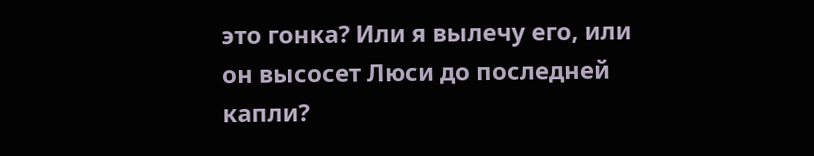это гонка? Или я вылечу его, или он высосет Люси до последней капли?